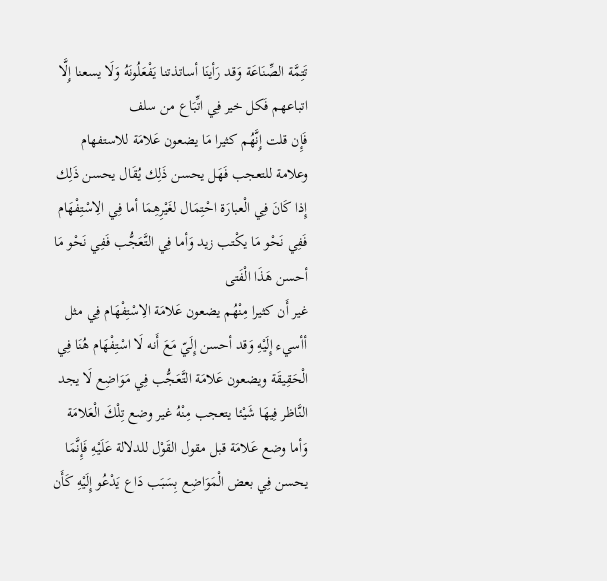تَتِمَّة الصِّنَاعَة وَقد رَأينَا أساتذتنا يَفْعَلُونَهُ وَلَا يسعنا إِلَّا اتباعهم فَكل خير فِي اتِّبَاع من سلف
فَإِن قلت إِنَّهُم كثيرا مَا يضعون عَلامَة للاستفهام وعلامة للتعجب فَهَل يحسن ذَلِك يُقَال يحسن ذَلِك إِذا كَانَ فِي الْعبارَة احْتِمَال لغَيْرِهِمَا أما فِي الِاسْتِفْهَام فَفِي نَحْو مَا يكْتب زيد وَأما فِي التَّعَجُّب فَفِي نَحْو مَا أحسن هَذَا الْفَتى
غير أَن كثيرا مِنْهُم يضعون عَلامَة الِاسْتِفْهَام فِي مثل أأسيء إِلَيْهِ وَقد أحسن إِلَيّ مَعَ أَنه لَا اسْتِفْهَام هُنَا فِي الْحَقِيقَة ويضعون عَلامَة التَّعَجُّب فِي مَوَاضِع لَا يجد النَّاظر فِيهَا شَيْئا يتعجب مِنْهُ غير وضع تِلْكَ الْعَلامَة
وَأما وضع عَلامَة قبل مقول القَوْل للدلالة عَلَيْهِ فَإِنَّمَا يحسن فِي بعض الْمَوَاضِع بِسَبَب دَاع يَدْعُو إِلَيْهِ كَأَن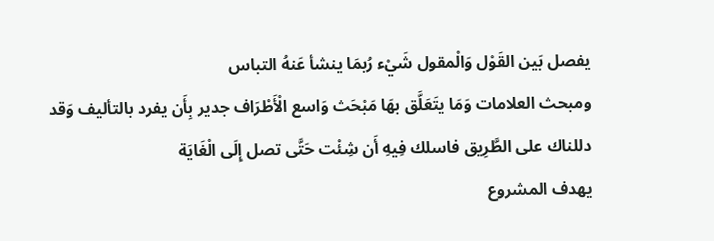يفصل بَين القَوْل وَالْمقول شَيْء رُبمَا ينشأ عَنهُ التباس
ومبحث العلامات وَمَا يتَعَلَّق بهَا مَبْحَث وَاسع الْأَطْرَاف جدير بِأَن يفرد بالتأليف وَقد دللناك على الطَّرِيق فاسلك فِيهِ أَن شِئْت حَتَّى تصل إِلَى الْغَايَة
يهدف المشروع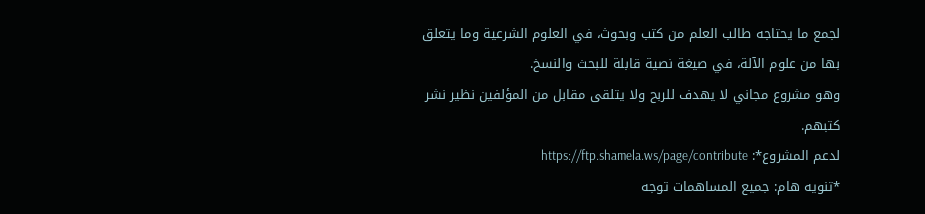لجمع ما يحتاجه طالب العلم من كتب وبحوث، في العلوم الشرعية وما يتعلق بها من علوم الآلة، في صيغة نصية قابلة للبحث والنسخ.
وهو مشروع مجاني لا يهدف للربح ولا يتلقى مقابل من المؤلفين نظير نشر كتبهم.
لدعم المشروع*: https://ftp.shamela.ws/page/contribute
*تنويه هام: جميع المساهمات توجه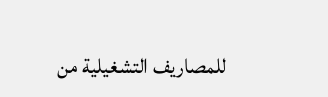للمصاريف التشغيلية من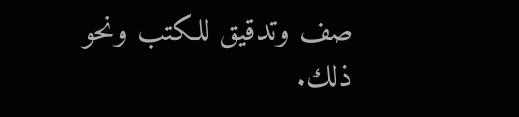صف وتدقيق للكتب ونحو ذلك.